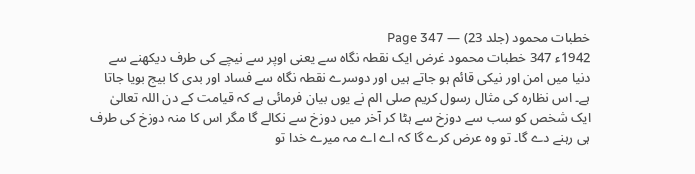خطبات محمود (جلد 23) — Page 347
1942ء 347 خطبات محمود غرض ایک نقطہ نگاہ سے یعنی اوپر سے نیچے کی طرف دیکھنے سے دنیا میں امن اور نیکی قائم ہو جاتے ہیں اور دوسرے نقطہ نگاہ سے فساد اور بدی کا بیج بویا جاتا ہے۔ اس نظارہ کی مثال رسول کریم صلی الم نے یوں بیان فرمائی ہے کہ قیامت کے دن اللہ تعالیٰ ایک شخص کو سب سے دوزخ سے ہٹا کر آخر میں دوزخ سے نکالے گا مگر اس کا منہ دوزخ کی طرف ہی رہنے دے گا۔ تو وہ عرض کرے گا کہ اے اے مہ میرے خدا تو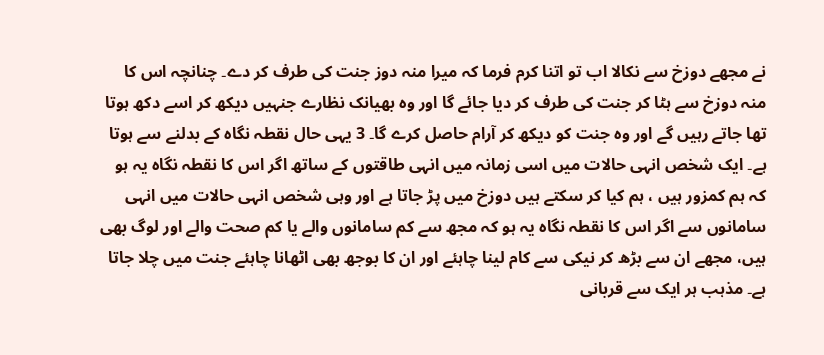نے مجھے دوزخ سے نکالا اب تو اتنا کرم فرما کہ میرا منہ دوز جنت کی طرف کر دے۔ چنانچہ اس کا منہ دوزخ سے ہٹا کر جنت کی طرف کر دیا جائے گا اور وہ بھیانک نظارے جنہیں دیکھ کر اسے دکھ ہوتا تھا جاتے رہیں گے اور وہ جنت کو دیکھ کر آرام حاصل کرے گا۔ 3 یہی حال نقطہ نگاہ کے بدلنے سے ہوتا ہے۔ ایک شخص انہی حالات میں اسی زمانہ میں انہی طاقتوں کے ساتھ اگر اس کا نقطہ نگاہ یہ ہو کہ ہم کمزور ہیں ، ہم کیا کر سکتے ہیں دوزخ میں پڑ جاتا ہے اور وہی شخص انہی حالات میں انہی سامانوں سے اگر اس کا نقطہ نگاہ یہ ہو کہ مجھ سے کم سامانوں والے یا کم صحت والے اور لوگ بھی ہیں، مجھے ان سے بڑھ کر نیکی سے کام لینا چاہئے اور ان کا بوجھ بھی اٹھانا چاہئے جنت میں چلا جاتا ہے۔ مذہب ہر ایک سے قربانی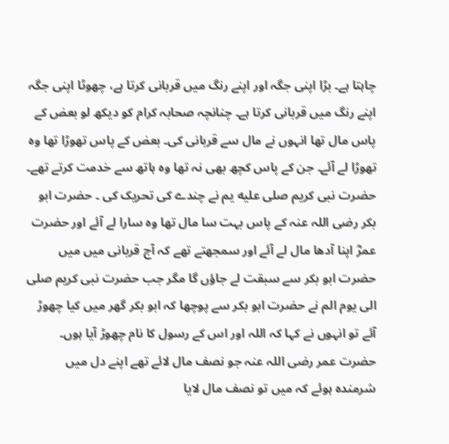چاہتا ہے۔ بڑا اپنی جگہ اور اپنے رنگ میں قربانی کرتا ہے، چھوٹا اپنی جگہ اپنے رنگ میں قربانی کرتا ہے۔ چنانچہ صحابہ کرام کو دیکھ لو بعض کے پاس مال تھا انہوں نے مال سے قربانی کی۔ بعض کے پاس تھوڑا تھا وہ تھوڑا لے آئے۔ جن کے پاس کچھ بھی نہ تھا وہ ہاتھ سے خدمت کرتے تھے۔ حضرت نبی کریم صلی علیه یم نے چندے کی تحریک کی ۔ حضرت ابو بکر رضی اللہ عنہ کے پاس بہت سا مال تھا وہ سارا لے آئے اور حضرت عمرؓ اپنا آدھا مال لے آئے اور سمجھتے تھے کہ آج قربانی میں میں حضرت ابو بکر سے سبقت لے جاؤں گا مگر جب حضرت نبی کریم صلی الی یوم الم نے حضرت ابو بکر سے پوچھا کہ ابو بکر گھر میں کیا چھوڑ آئے تو انہوں نے کہا کہ اللہ اور اس کے رسول کا نام چھوڑ آیا ہوں۔ حضرت عمر رضی اللہ عنہ جو نصف مال لائے تھے اپنے دل میں شرمندہ ہوئے کہ میں تو نصف مال لایا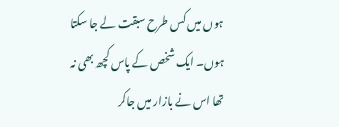ہوں میں کس طرح سبقت لے جا سکتا ہوں۔ ایک شخص کے پاس کچھ بھی نہ تھا اس نے بازار میں جاکر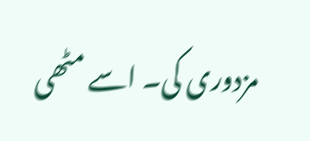مزدوری کی۔ اسے مٹھی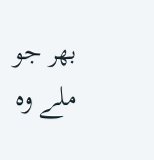بھر جو ملے وہ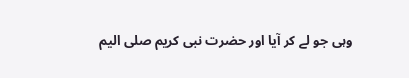وہی جو لے کر آیا اور حضرت نبی کریم صلی الیم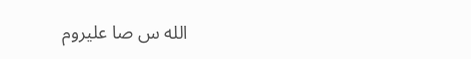الله س صا علیروم